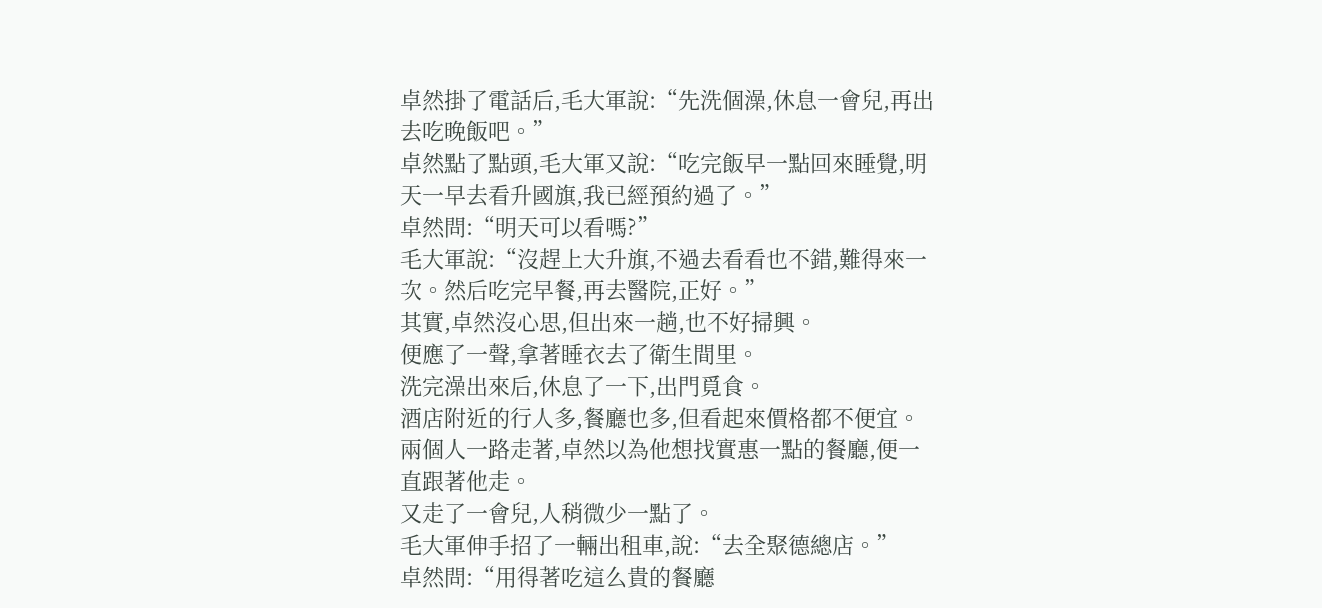卓然掛了電話后,毛大軍說:“先洗個澡,休息一會兒,再出去吃晚飯吧。”
卓然點了點頭,毛大軍又說:“吃完飯早一點回來睡覺,明天一早去看升國旗,我已經預約過了。”
卓然問:“明天可以看嗎?”
毛大軍說:“沒趕上大升旗,不過去看看也不錯,難得來一次。然后吃完早餐,再去醫院,正好。”
其實,卓然沒心思,但出來一趟,也不好掃興。
便應了一聲,拿著睡衣去了衛生間里。
洗完澡出來后,休息了一下,出門覓食。
酒店附近的行人多,餐廳也多,但看起來價格都不便宜。
兩個人一路走著,卓然以為他想找實惠一點的餐廳,便一直跟著他走。
又走了一會兒,人稍微少一點了。
毛大軍伸手招了一輛出租車,說:“去全聚德總店。”
卓然問:“用得著吃這么貴的餐廳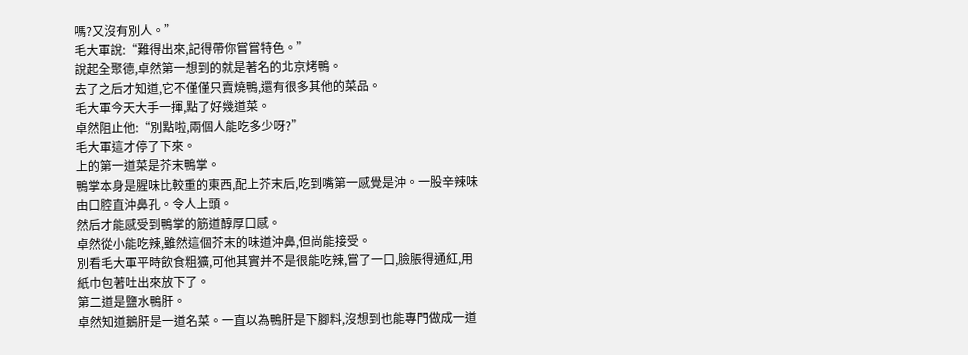嗎?又沒有別人。”
毛大軍說:“難得出來,記得帶你嘗嘗特色。”
說起全聚德,卓然第一想到的就是著名的北京烤鴨。
去了之后才知道,它不僅僅只賣燒鴨,還有很多其他的菜品。
毛大軍今天大手一揮,點了好幾道菜。
卓然阻止他:“別點啦,兩個人能吃多少呀?”
毛大軍這才停了下來。
上的第一道菜是芥末鴨掌。
鴨掌本身是腥味比較重的東西,配上芥末后,吃到嘴第一感覺是沖。一股辛辣味由口腔直沖鼻孔。令人上頭。
然后才能感受到鴨掌的筋道醇厚口感。
卓然從小能吃辣,雖然這個芥末的味道沖鼻,但尚能接受。
別看毛大軍平時飲食粗獷,可他其實并不是很能吃辣,嘗了一口,臉脹得通紅,用紙巾包著吐出來放下了。
第二道是鹽水鴨肝。
卓然知道鵝肝是一道名菜。一直以為鴨肝是下腳料,沒想到也能專門做成一道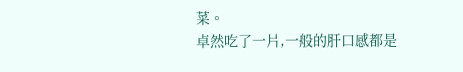菜。
卓然吃了一片,一般的肝口感都是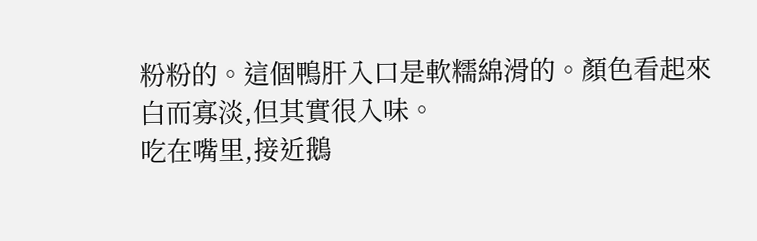粉粉的。這個鴨肝入口是軟糯綿滑的。顏色看起來白而寡淡,但其實很入味。
吃在嘴里,接近鵝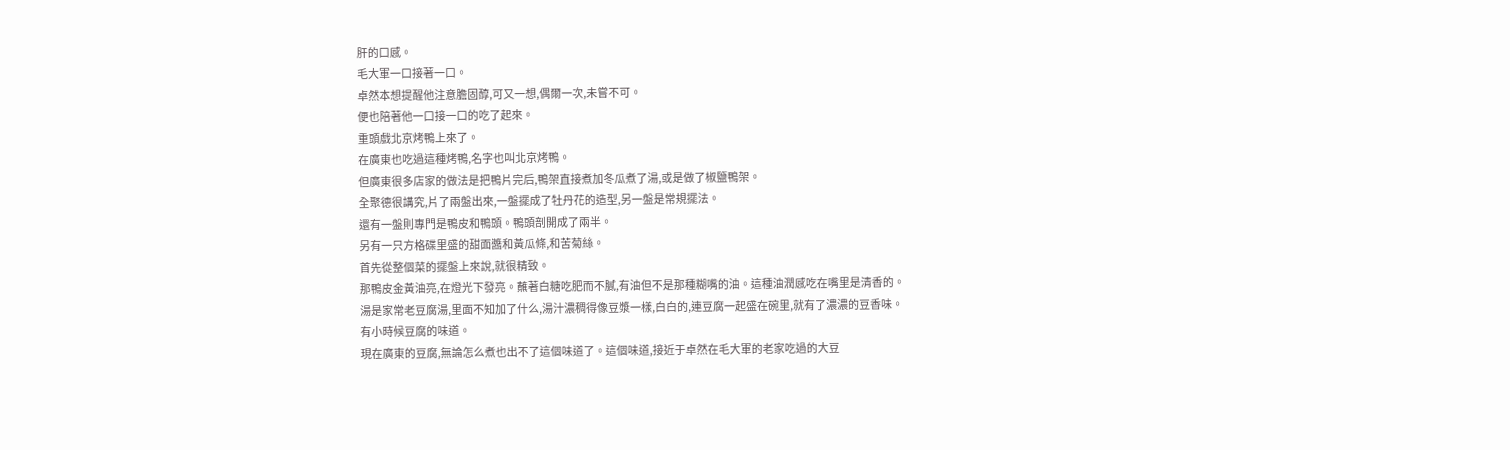肝的口感。
毛大軍一口接著一口。
卓然本想提醒他注意膽固醇,可又一想,偶爾一次,未嘗不可。
便也陪著他一口接一口的吃了起來。
重頭戲北京烤鴨上來了。
在廣東也吃過這種烤鴨,名字也叫北京烤鴨。
但廣東很多店家的做法是把鴨片完后,鴨架直接煮加冬瓜煮了湯,或是做了椒鹽鴨架。
全聚德很講究,片了兩盤出來,一盤擺成了牡丹花的造型,另一盤是常規擺法。
還有一盤則專門是鴨皮和鴨頭。鴨頭剖開成了兩半。
另有一只方格碟里盛的甜面醬和黃瓜條,和苦菊絲。
首先從整個菜的擺盤上來說,就很精致。
那鴨皮金黃油亮,在燈光下發亮。蘸著白糖吃肥而不膩,有油但不是那種糊嘴的油。這種油潤感吃在嘴里是清香的。
湯是家常老豆腐湯,里面不知加了什么,湯汁濃稠得像豆漿一樣,白白的,連豆腐一起盛在碗里,就有了濃濃的豆香味。
有小時候豆腐的味道。
現在廣東的豆腐,無論怎么煮也出不了這個味道了。這個味道,接近于卓然在毛大軍的老家吃過的大豆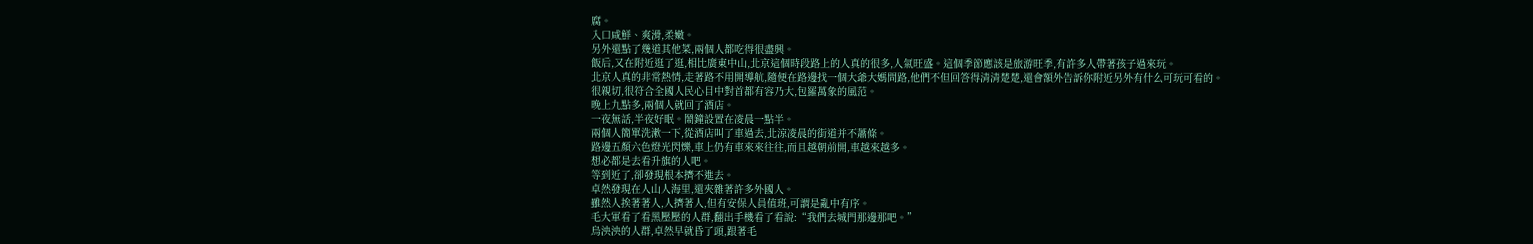腐。
入口咸鮮、爽滑,柔嫩。
另外還點了幾道其他菜,兩個人都吃得很盡興。
飯后,又在附近逛了逛,相比廣東中山,北京這個時段路上的人真的很多,人氣旺盛。這個季節應該是旅游旺季,有許多人帶著孩子過來玩。
北京人真的非常熱情,走著路不用開導航,隨便在路邊找一個大爺大媽問路,他們不但回答得清清楚楚,還會額外告訴你附近另外有什么可玩可看的。
很親切,很符合全國人民心目中對首都有容乃大,包羅萬象的風范。
晚上九點多,兩個人就回了酒店。
一夜無話,半夜好眠。鬧鐘設置在凌晨一點半。
兩個人簡單洗漱一下,從酒店叫了車過去,北涼凌晨的街道并不蕭條。
路邊五顏六色燈光閃爍,車上仍有車來來往往,而且越朝前開,車越來越多。
想必都是去看升旗的人吧。
等到近了,卻發現根本擠不進去。
卓然發現在人山人海里,還夾雜著許多外國人。
雖然人挨著著人,人擠著人,但有安保人員值班,可謂是亂中有序。
毛大軍看了看黑壓壓的人群,翻出手機看了看說:“我們去城門那邊那吧。”
烏泱泱的人群,卓然早就昏了頭,跟著毛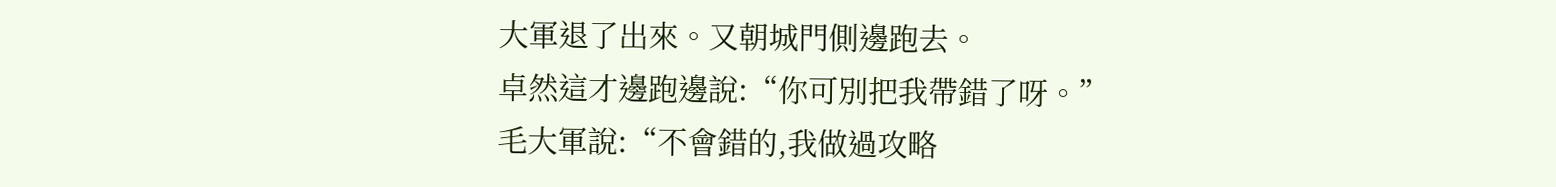大軍退了出來。又朝城門側邊跑去。
卓然這才邊跑邊說:“你可別把我帶錯了呀。”
毛大軍說:“不會錯的,我做過攻略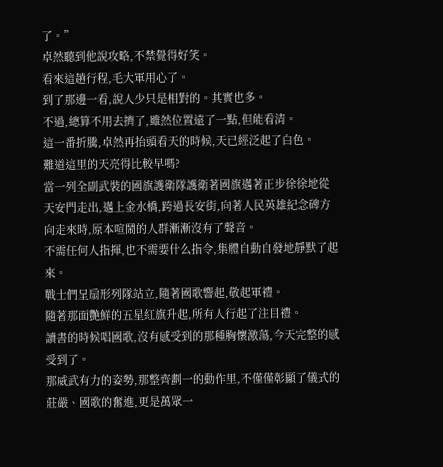了。”
卓然聽到他說攻略,不禁覺得好笑。
看來這趟行程,毛大軍用心了。
到了那邊一看,說人少只是相對的。其實也多。
不過,總算不用去擠了,雖然位置遠了一點,但能看清。
這一番折騰,卓然再抬頭看天的時候,天已經泛起了白色。
難道這里的天亮得比較早嗎?
當一列全副武裝的國旗護衛隊護衛著國旗邁著正步徐徐地從天安門走出,邁上金水橋,跨過長安街,向著人民英雄紀念碑方向走來時,原本喧鬧的人群漸漸沒有了聲音。
不需任何人指揮,也不需要什么指令,集體自動自發地靜默了起來。
戰士們呈扇形列隊站立,隨著國歌響起,敬起軍禮。
隨著那面艷鮮的五星紅旗升起,所有人行起了注目禮。
讀書的時候唱國歌,沒有感受到的那種胸懷激蕩,今天完整的感受到了。
那威武有力的姿勢,那整齊劃一的動作里,不僅僅彰顯了儀式的莊嚴、國歌的奮進,更是萬眾一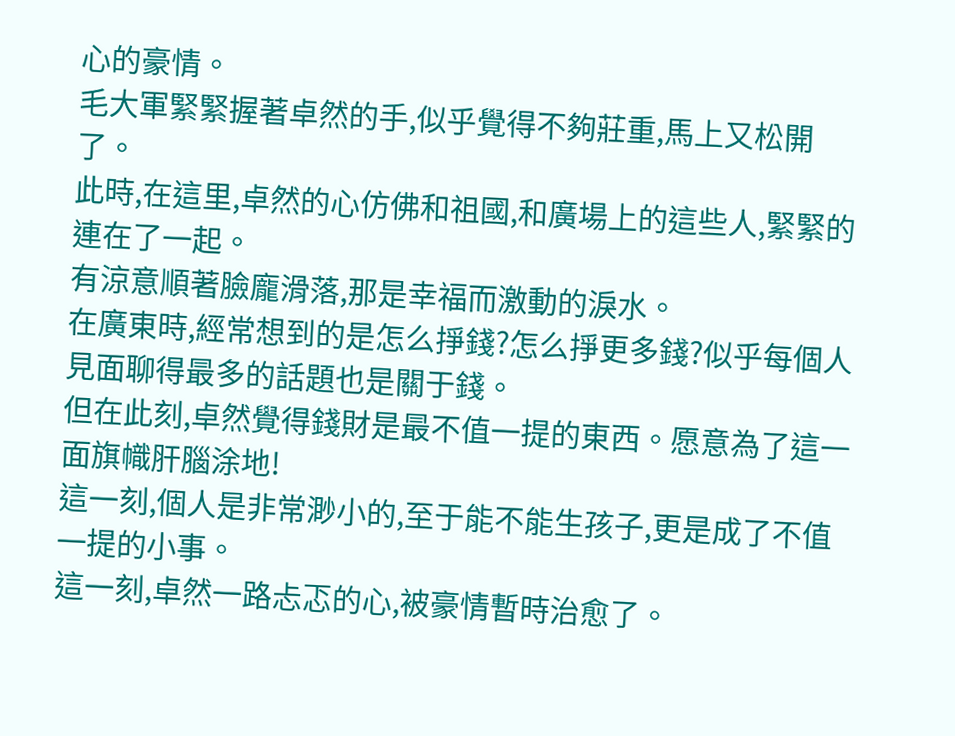心的豪情。
毛大軍緊緊握著卓然的手,似乎覺得不夠莊重,馬上又松開了。
此時,在這里,卓然的心仿佛和祖國,和廣場上的這些人,緊緊的連在了一起。
有涼意順著臉龐滑落,那是幸福而激動的淚水。
在廣東時,經常想到的是怎么掙錢?怎么掙更多錢?似乎每個人見面聊得最多的話題也是關于錢。
但在此刻,卓然覺得錢財是最不值一提的東西。愿意為了這一面旗幟肝腦涂地!
這一刻,個人是非常渺小的,至于能不能生孩子,更是成了不值一提的小事。
這一刻,卓然一路忐忑的心,被豪情暫時治愈了。